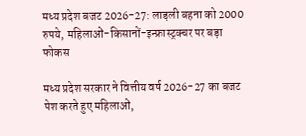मध्य प्रदेश बजट 2026-27: लाड़ली बहना को 2000 रुपये, महिलाओं-किसानों-इन्फ्रास्ट्रक्चर पर बड़ा फोकस

मध्य प्रदेश सरकार ने वित्तीय वर्ष 2026-27 का बजट पेश करते हुए महिलाओं,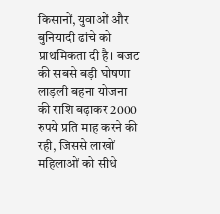किसानों, युवाओं और बुनियादी ढांचे को प्राथमिकता दी है। बजट की सबसे बड़ी घोषणा लाड़ली बहना योजना की राशि बढ़ाकर 2000 रुपये प्रति माह करने की रही, जिससे लाखों महिलाओं को सीधे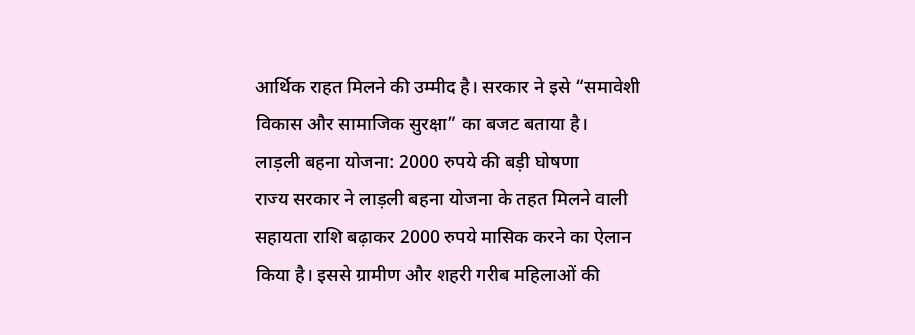आर्थिक राहत मिलने की उम्मीद है। सरकार ने इसे “समावेशी विकास और सामाजिक सुरक्षा” का बजट बताया है।
लाड़ली बहना योजना: 2000 रुपये की बड़ी घोषणा
राज्य सरकार ने लाड़ली बहना योजना के तहत मिलने वाली सहायता राशि बढ़ाकर 2000 रुपये मासिक करने का ऐलान किया है। इससे ग्रामीण और शहरी गरीब महिलाओं की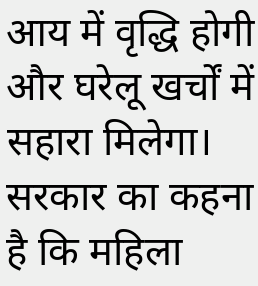आय में वृद्धि होगी और घरेलू खर्चों में सहारा मिलेगा। सरकार का कहना है कि महिला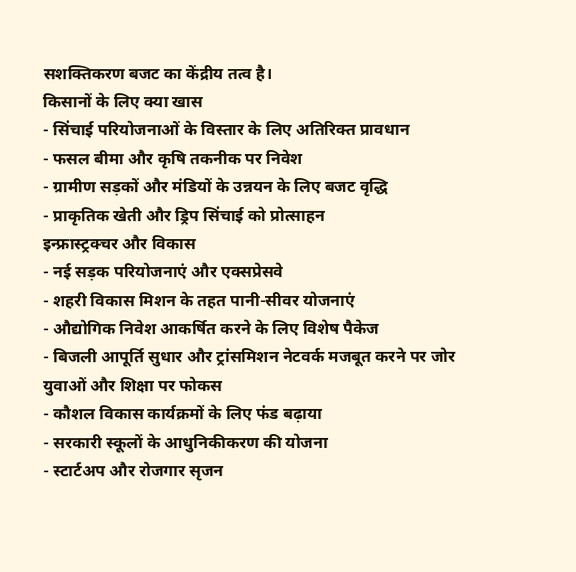सशक्तिकरण बजट का केंद्रीय तत्व है।
किसानों के लिए क्या खास
- सिंचाई परियोजनाओं के विस्तार के लिए अतिरिक्त प्रावधान
- फसल बीमा और कृषि तकनीक पर निवेश
- ग्रामीण सड़कों और मंडियों के उन्नयन के लिए बजट वृद्धि
- प्राकृतिक खेती और ड्रिप सिंचाई को प्रोत्साहन
इन्फ्रास्ट्रक्चर और विकास
- नई सड़क परियोजनाएं और एक्सप्रेसवे
- शहरी विकास मिशन के तहत पानी-सीवर योजनाएं
- औद्योगिक निवेश आकर्षित करने के लिए विशेष पैकेज
- बिजली आपूर्ति सुधार और ट्रांसमिशन नेटवर्क मजबूत करने पर जोर
युवाओं और शिक्षा पर फोकस
- कौशल विकास कार्यक्रमों के लिए फंड बढ़ाया
- सरकारी स्कूलों के आधुनिकीकरण की योजना
- स्टार्टअप और रोजगार सृजन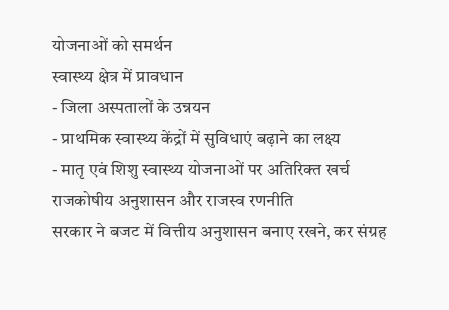योजनाओं को समर्थन
स्वास्थ्य क्षेत्र में प्रावधान
- जिला अस्पतालों के उन्नयन
- प्राथमिक स्वास्थ्य केंद्रों में सुविधाएं बढ़ाने का लक्ष्य
- मातृ एवं शिशु स्वास्थ्य योजनाओं पर अतिरिक्त खर्च
राजकोषीय अनुशासन और राजस्व रणनीति
सरकार ने बजट में वित्तीय अनुशासन बनाए रखने, कर संग्रह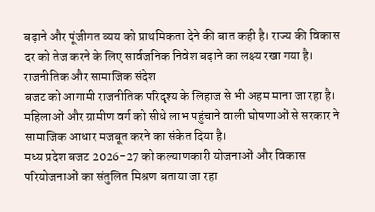बढ़ाने और पूंजीगत व्यय को प्राथमिकता देने की बात कही है। राज्य की विकास दर को तेज करने के लिए सार्वजनिक निवेश बढ़ाने का लक्ष्य रखा गया है।
राजनीतिक और सामाजिक संदेश
बजट को आगामी राजनीतिक परिदृश्य के लिहाज से भी अहम माना जा रहा है। महिलाओं और ग्रामीण वर्ग को सीधे लाभ पहुंचाने वाली घोषणाओं से सरकार ने सामाजिक आधार मजबूत करने का संकेत दिया है।
मध्य प्रदेश बजट 2026-27 को कल्याणकारी योजनाओं और विकास परियोजनाओं का संतुलित मिश्रण बताया जा रहा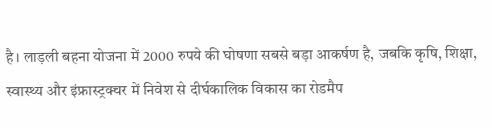है। लाड़ली बहना योजना में 2000 रुपये की घोषणा सबसे बड़ा आकर्षण है, जबकि कृषि, शिक्षा, स्वास्थ्य और इंफ्रास्ट्रक्चर में निवेश से दीर्घकालिक विकास का रोडमैप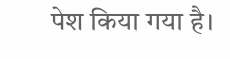पेश किया गया है।